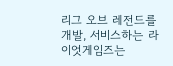리그 오브 레전드를 개발, 서비스하는 라이엇게임즈는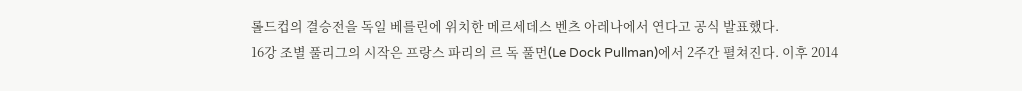롤드컵의 결승전을 독일 베를린에 위치한 메르세데스 벤츠 아레나에서 연다고 공식 발표했다.
16강 조별 풀리그의 시작은 프랑스 파리의 르 독 풀먼(Le Dock Pullman)에서 2주간 펼쳐진다. 이후 2014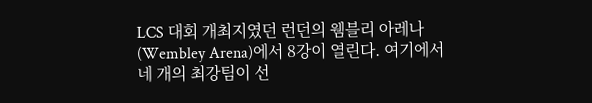LCS 대회 개최지였던 런던의 웸블리 아레나(Wembley Arena)에서 8강이 열린다. 여기에서 네 개의 최강팀이 선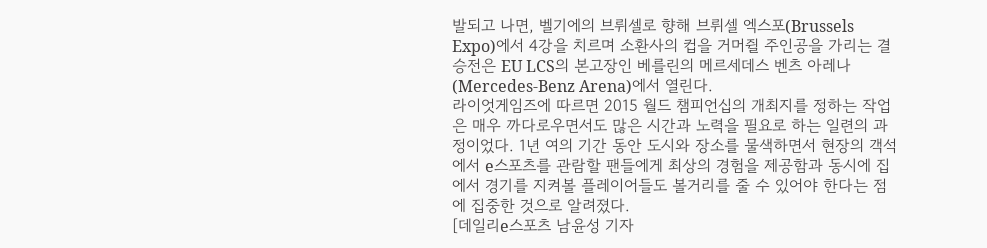발되고 나면, 벨기에의 브뤼셀로 향해 브뤼셀 엑스포(Brussels Expo)에서 4강을 치르며 소환사의 컵을 거머쥘 주인공을 가리는 결승전은 EU LCS의 본고장인 베를린의 메르세데스 벤츠 아레나(Mercedes-Benz Arena)에서 열린다.
라이엇게임즈에 따르면 2015 월드 챔피언십의 개최지를 정하는 작업은 매우 까다로우면서도 많은 시간과 노력을 필요로 하는 일련의 과정이었다. 1년 여의 기간 동안 도시와 장소를 물색하면서 현장의 객석에서 e스포츠를 관람할 팬들에게 최상의 경험을 제공함과 동시에 집에서 경기를 지켜볼 플레이어들도 볼거리를 줄 수 있어야 한다는 점에 집중한 것으로 알려졌다.
[데일리e스포츠 남윤성 기자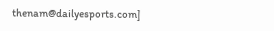thenam@dailyesports.com]